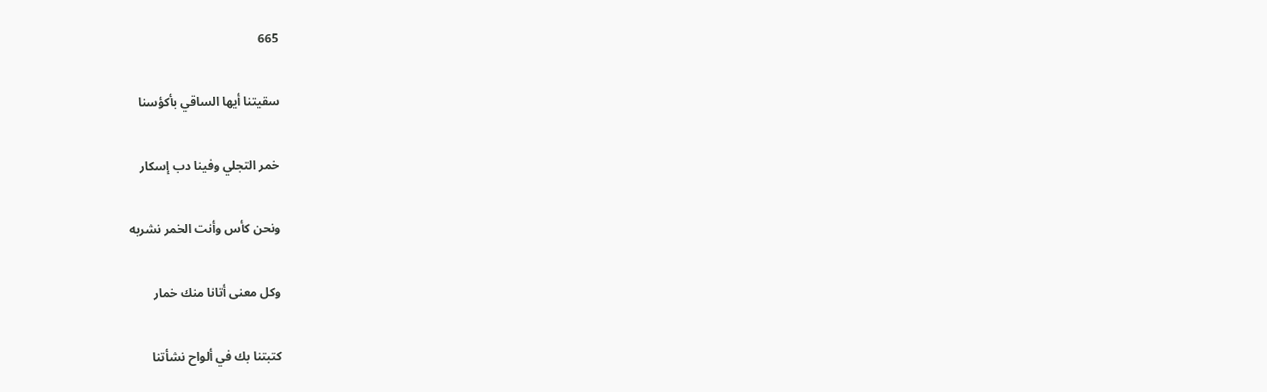665

سقيتنا أيها الساقي بأكؤسنا

خمر التجلي وفينا دب إسكار

ونحن كأس وأنت الخمر نشربه

وكل معنى أتانا منك خمار

كتبتنا بك في ألواح نشأتنا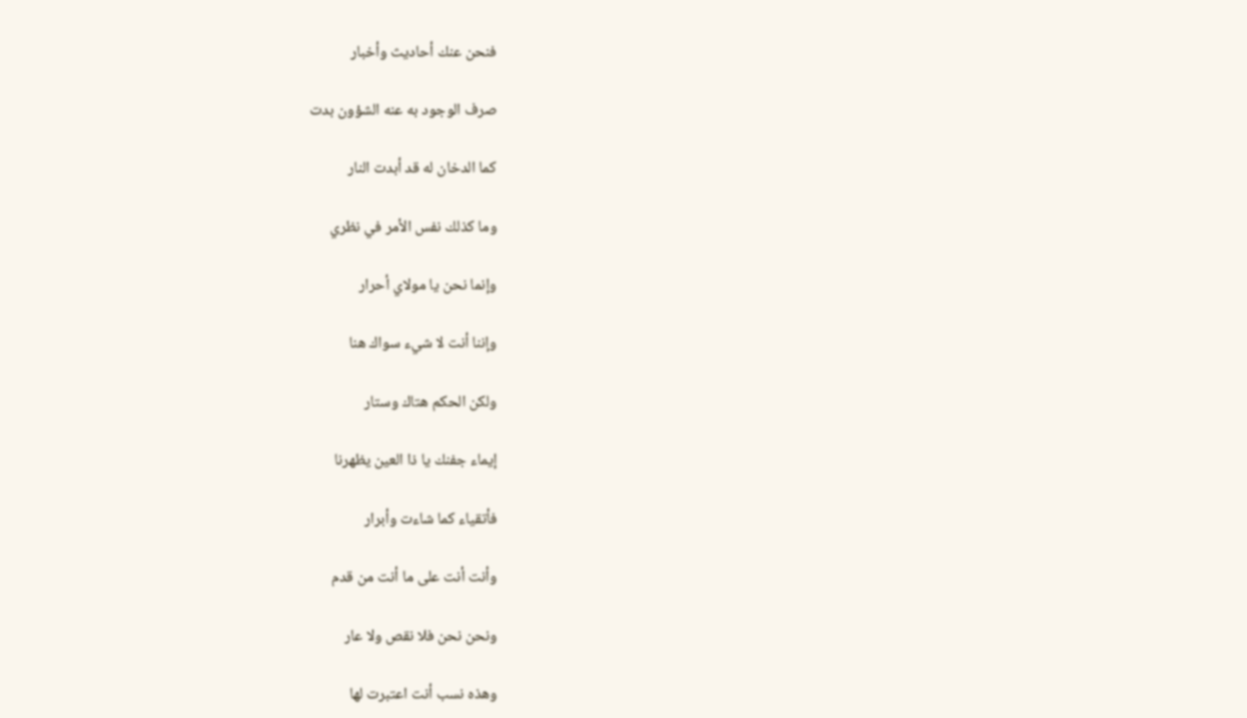فنحن عنك أحاديث وأخبار

صرف الوجود به عنه الشؤون بدت

كما الدخان له قد أبدت النار

وما كذلك نفس الأمر في نظري

وإنما نحن يا مولاي أحرار

وإننا أنت لا شيء سواك هنا

ولكن الحكم هتاك وستار

إيماء جفنك يا ذا العين يظهرنا

فأتقياء كما شاءت وأبرار

وأنت أنت على ما أنت من قدم

ونحن نحن فلا نقص ولا عار

وهذه نسب أنت اعتبرت لها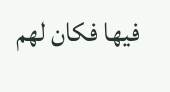فيها فكان لهم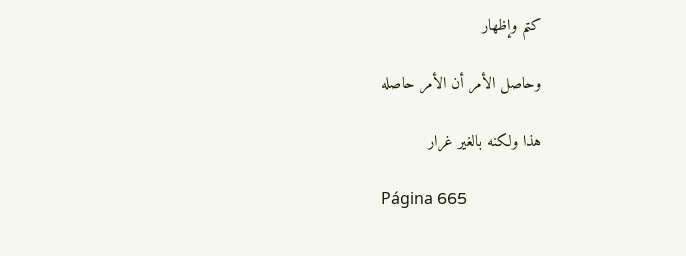كتم وإظهار

وحاصل الأمر أن الأمر حاصله

هذا ولكنه بالغير غرار

Página 665